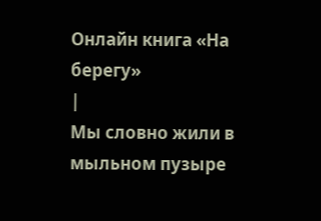Онлайн книга «На берегу»
|
Мы словно жили в мыльном пузыре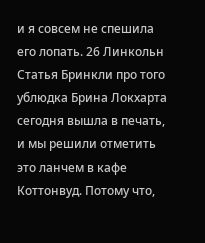и я совсем не спешила его лопать. 26 Линкольн Статья Бринкли про того ублюдка Брина Локхарта сегодня вышла в печать, и мы решили отметить это ланчем в кафе Коттонвуд. Потому что,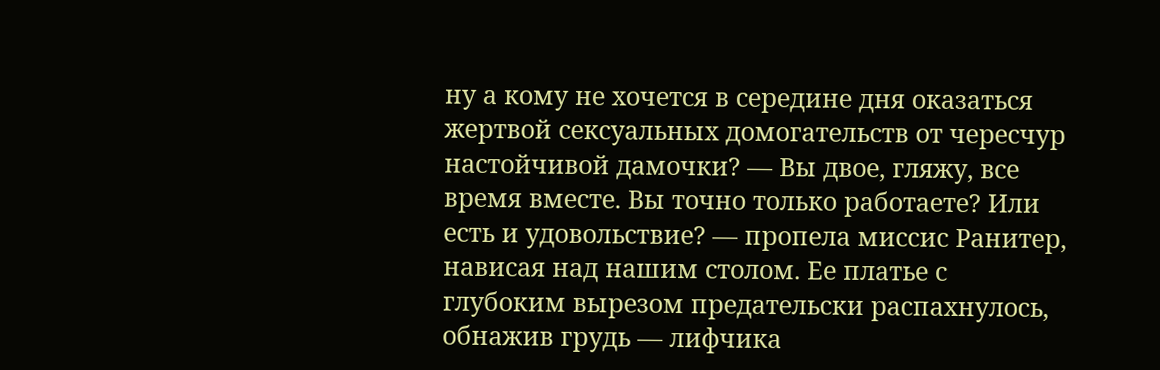ну а кому не хочется в середине дня оказаться жертвой сексуальных домогательств от чересчур настойчивой дамочки? — Вы двое, гляжу, все время вместе. Вы точно только работаете? Или есть и удовольствие? — пропела миссис Ранитер, нависая над нашим столом. Ее платье с глубоким вырезом предательски распахнулось, обнажив грудь — лифчика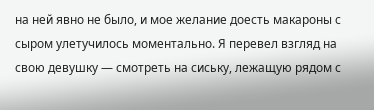на ней явно не было, и мое желание доесть макароны с сыром улетучилось моментально. Я перевел взгляд на свою девушку — смотреть на сиську, лежащую рядом с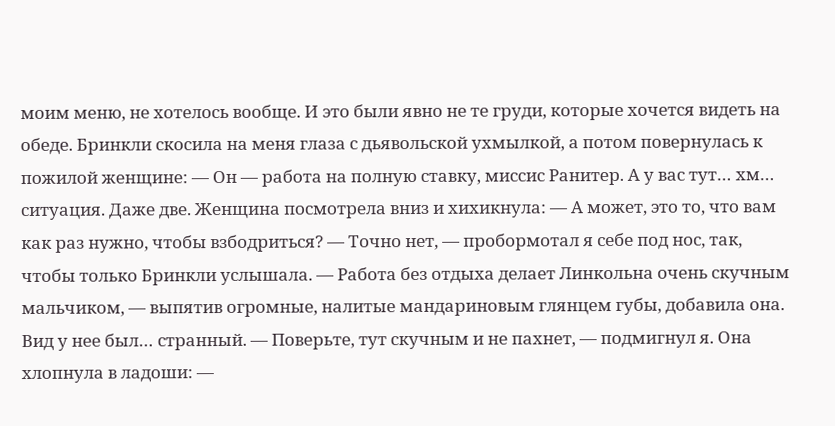моим меню, не хотелось вообще. И это были явно не те груди, которые хочется видеть на обеде. Бринкли скосила на меня глаза с дьявольской ухмылкой, а потом повернулась к пожилой женщине: — Он — работа на полную ставку, миссис Ранитер. А у вас тут… хм… ситуация. Даже две. Женщина посмотрела вниз и хихикнула: — А может, это то, что вам как раз нужно, чтобы взбодриться? — Точно нет, — пробормотал я себе под нос, так, чтобы только Бринкли услышала. — Работа без отдыха делает Линкольна очень скучным мальчиком, — выпятив огромные, налитые мандариновым глянцем губы, добавила она. Вид у нее был… странный. — Поверьте, тут скучным и не пахнет, — подмигнул я. Она хлопнула в ладоши: —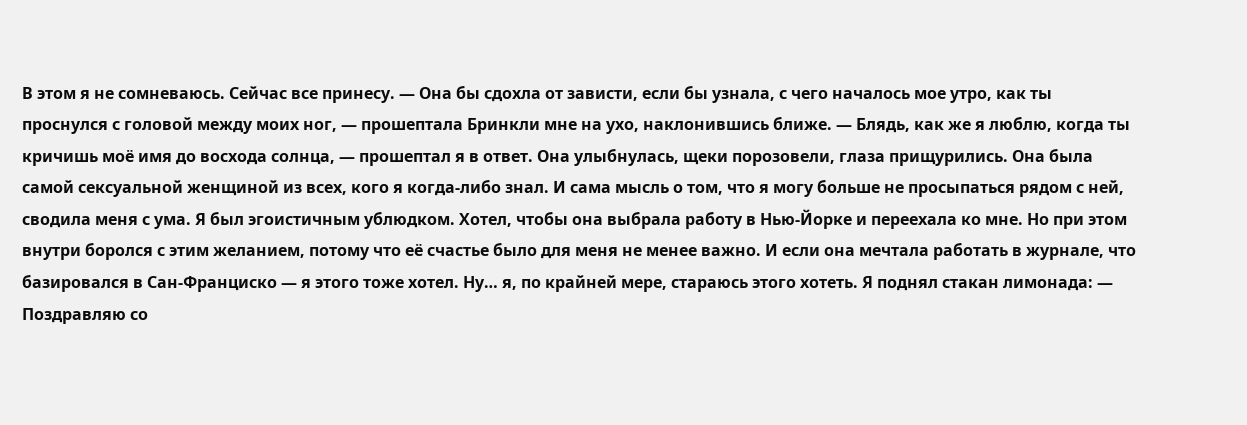В этом я не сомневаюсь. Сейчас все принесу. — Она бы сдохла от зависти, если бы узнала, с чего началось мое утро, как ты проснулся с головой между моих ног, — прошептала Бринкли мне на ухо, наклонившись ближе. — Блядь, как же я люблю, когда ты кричишь моё имя до восхода солнца, — прошептал я в ответ. Она улыбнулась, щеки порозовели, глаза прищурились. Она была самой сексуальной женщиной из всех, кого я когда-либо знал. И сама мысль о том, что я могу больше не просыпаться рядом с ней, сводила меня с ума. Я был эгоистичным ублюдком. Хотел, чтобы она выбрала работу в Нью-Йорке и переехала ко мне. Но при этом внутри боролся с этим желанием, потому что её счастье было для меня не менее важно. И если она мечтала работать в журнале, что базировался в Сан-Франциско — я этого тоже хотел. Ну… я, по крайней мере, стараюсь этого хотеть. Я поднял стакан лимонада: — Поздравляю со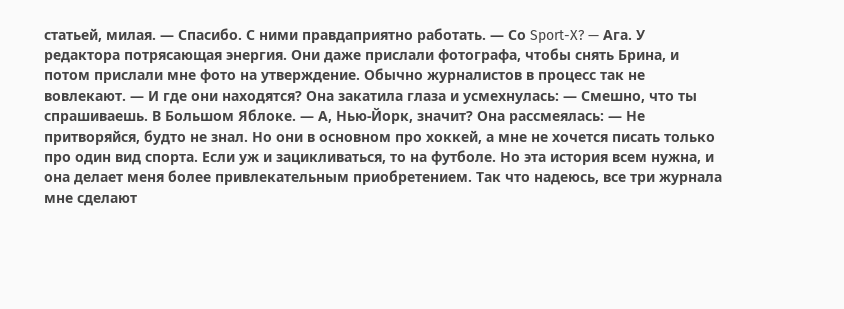статьей, милая. — Спасибо. С ними правдаприятно работать. — Со Sport-X? — Ага. У редактора потрясающая энергия. Они даже прислали фотографа, чтобы снять Брина, и потом прислали мне фото на утверждение. Обычно журналистов в процесс так не вовлекают. — И где они находятся? Она закатила глаза и усмехнулась: — Смешно, что ты спрашиваешь. В Большом Яблоке. — А, Нью-Йорк, значит? Она рассмеялась: — Не притворяйся, будто не знал. Но они в основном про хоккей, а мне не хочется писать только про один вид спорта. Если уж и зацикливаться, то на футболе. Но эта история всем нужна, и она делает меня более привлекательным приобретением. Так что надеюсь, все три журнала мне сделают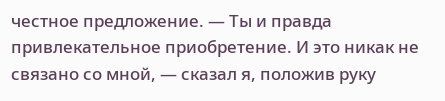честное предложение. — Ты и правда привлекательное приобретение. И это никак не связано со мной, — сказал я, положив руку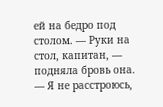ей на бедро под столом. — Руки на стол, капитан, — подняла бровь она. — Я не расстроюсь,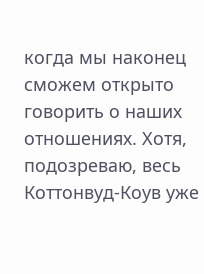когда мы наконец сможем открыто говорить о наших отношениях. Хотя, подозреваю, весь Коттонвуд-Коув уже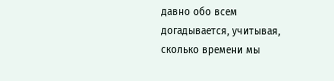давно обо всем догадывается, учитывая, сколько времени мы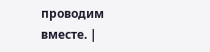проводим вместе. |